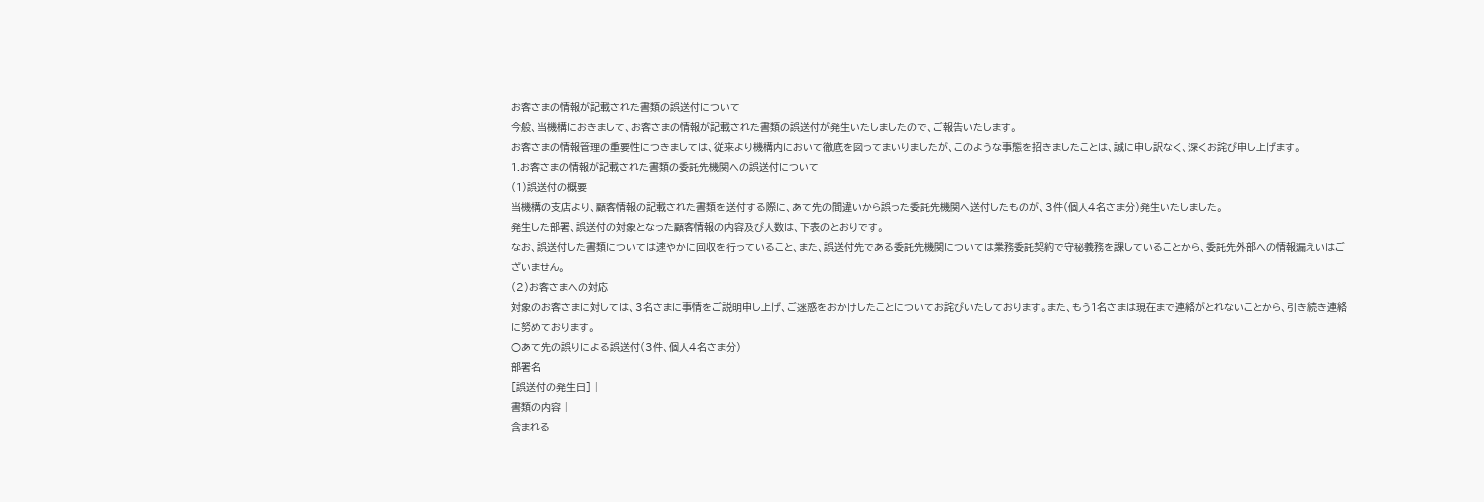お客さまの情報が記載された書類の誤送付について
今般、当機構におきまして、お客さまの情報が記載された書類の誤送付が発生いたしましたので、ご報告いたします。
お客さまの情報管理の重要性につきましては、従来より機構内において徹底を図ってまいりましたが、このような事態を招きましたことは、誠に申し訳なく、深くお詫び申し上げます。
1.お客さまの情報が記載された書類の委託先機関への誤送付について
(1)誤送付の概要
当機構の支店より、顧客情報の記載された書類を送付する際に、あて先の間違いから誤った委託先機関へ送付したものが、3件(個人4名さま分)発生いたしました。
発生した部署、誤送付の対象となった顧客情報の内容及び人数は、下表のとおりです。
なお、誤送付した書類については速やかに回収を行っていること、また、誤送付先である委託先機関については業務委託契約で守秘義務を課していることから、委託先外部への情報漏えいはございません。
(2)お客さまへの対応
対象のお客さまに対しては、3名さまに事情をご説明申し上げ、ご迷惑をおかけしたことについてお詫びいたしております。また、もう1名さまは現在まで連絡がとれないことから、引き続き連絡に努めております。
○あて先の誤りによる誤送付(3件、個人4名さま分)
部署名
[誤送付の発生日] |
書類の内容 |
含まれる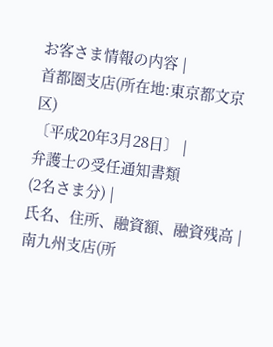お客さま情報の内容 |
首都圏支店(所在地:東京都文京区)
〔平成20年3月28日〕 |
弁護士の受任通知書類
(2名さま分) |
氏名、住所、融資額、融資残高 |
南九州支店(所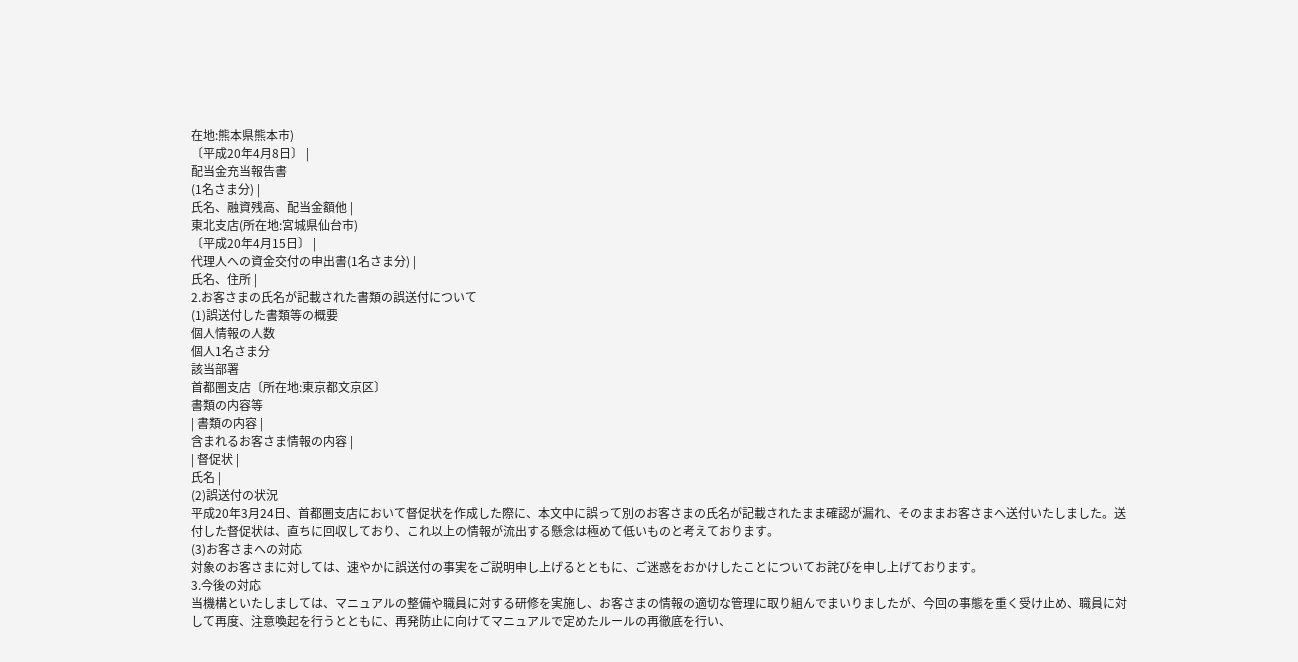在地:熊本県熊本市)
〔平成20年4月8日〕 |
配当金充当報告書
(1名さま分) |
氏名、融資残高、配当金額他 |
東北支店(所在地:宮城県仙台市)
〔平成20年4月15日〕 |
代理人への資金交付の申出書(1名さま分) |
氏名、住所 |
2.お客さまの氏名が記載された書類の誤送付について
(1)誤送付した書類等の概要
個人情報の人数
個人1名さま分
該当部署
首都圏支店〔所在地:東京都文京区〕
書類の内容等
| 書類の内容 |
含まれるお客さま情報の内容 |
| 督促状 |
氏名 |
(2)誤送付の状況
平成20年3月24日、首都圏支店において督促状を作成した際に、本文中に誤って別のお客さまの氏名が記載されたまま確認が漏れ、そのままお客さまへ送付いたしました。送付した督促状は、直ちに回収しており、これ以上の情報が流出する懸念は極めて低いものと考えております。
(3)お客さまへの対応
対象のお客さまに対しては、速やかに誤送付の事実をご説明申し上げるとともに、ご迷惑をおかけしたことについてお詫びを申し上げております。
3.今後の対応
当機構といたしましては、マニュアルの整備や職員に対する研修を実施し、お客さまの情報の適切な管理に取り組んでまいりましたが、今回の事態を重く受け止め、職員に対して再度、注意喚起を行うとともに、再発防止に向けてマニュアルで定めたルールの再徹底を行い、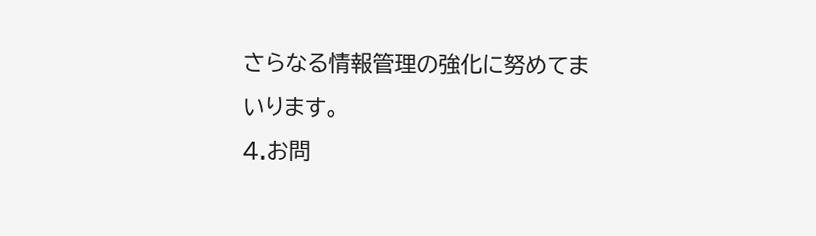さらなる情報管理の強化に努めてまいります。
4.お問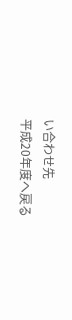い合わせ先
平成20年度へ戻る